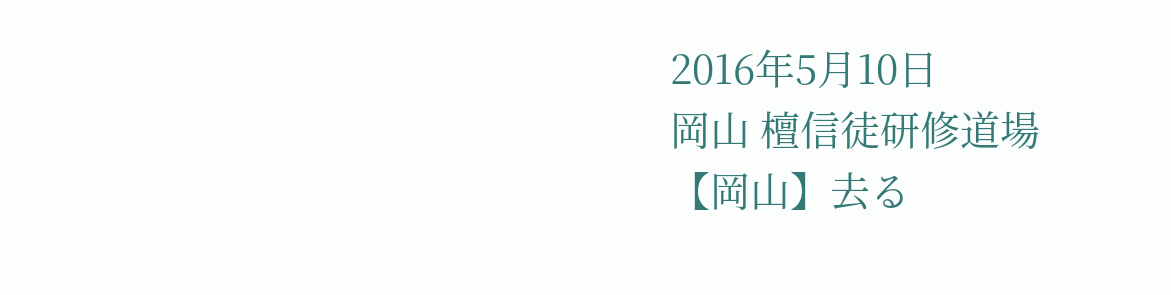2016年5月10日
岡山 檀信徒研修道場
【岡山】去る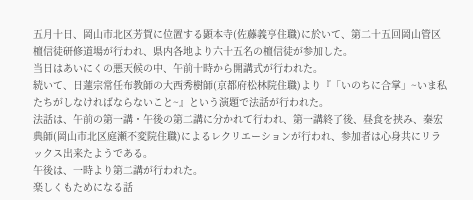五月十日、岡山市北区芳賀に位置する顕本寺(佐藤義亨住職)に於いて、第二十五回岡山管区檀信徒研修道場が行われ、県内各地より六十五名の檀信徒が参加した。
当日はあいにくの悪天候の中、午前十時から開講式が行われた。
続いて、日蓮宗常任布教師の大西秀樹師(京都府松林院住職)より『「いのちに合掌」~いま私たちがしなければならないこと~』という演題で法話が行われた。
法話は、午前の第一講・午後の第二講に分かれて行われ、第一講終了後、昼食を挟み、秦宏典師(岡山市北区庭瀬不変院住職)によるレクリエーションが行われ、参加者は心身共にリラックス出来たようである。
午後は、一時より第二講が行われた。
楽しくもためになる話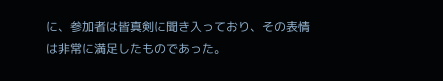に、参加者は皆真剣に聞き入っており、その表情は非常に満足したものであった。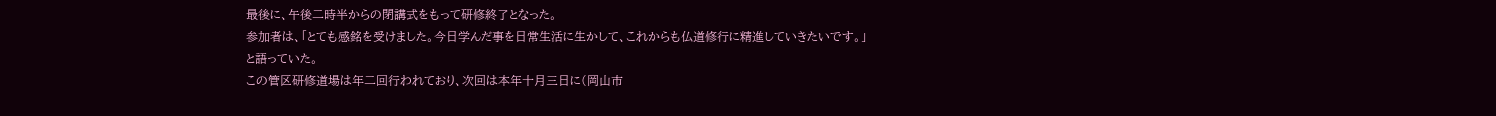最後に、午後二時半からの閉講式をもって研修終了となった。
参加者は、「とても感銘を受けました。今日学んだ事を日常生活に生かして、これからも仏道修行に精進していきたいです。」と語っていた。
この管区研修道場は年二回行われており、次回は本年十月三日に(岡山市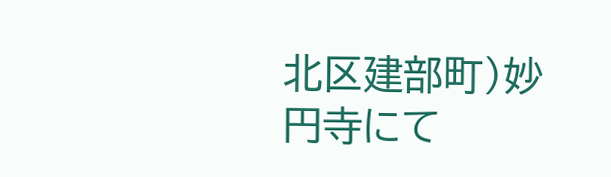北区建部町)妙円寺にて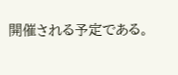開催される予定である。